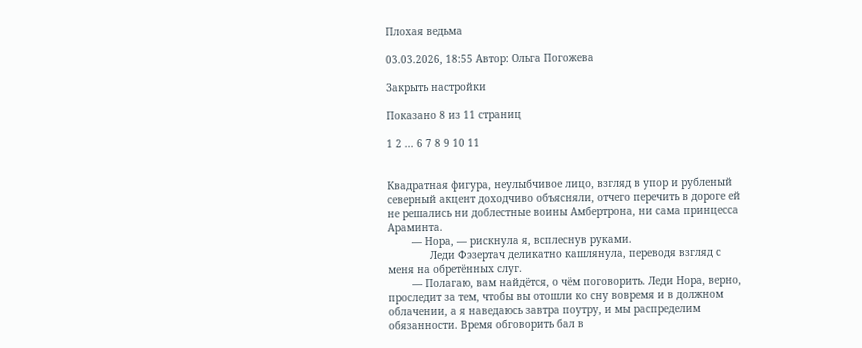Плохая ведьма

03.03.2026, 18:55 Автор: Ольга Погожева

Закрыть настройки

Показано 8 из 11 страниц

1 2 ... 6 7 8 9 10 11


Квадратная фигура, неулыбчивое лицо, взгляд в упор и рубленый северный акцент доходчиво объясняли, отчего перечить в дороге ей не решались ни доблестные воины Амбертрона, ни сама принцесса Араминта.
        — Нора, — рискнула я, всплеснув руками.
              Леди Фэзертач деликатно кашлянула, переводя взгляд с меня на обретённых слуг.
        — Полагаю, вам найдётся, о чём поговорить. Леди Нора, верно, проследит за тем, чтобы вы отошли ко сну вовремя и в должном облачении, а я наведаюсь завтра поутру, и мы распределим обязанности. Время обговорить бал в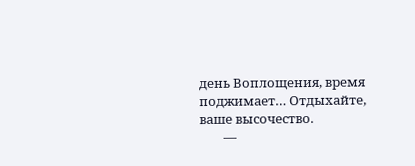день Воплощения, время поджимает… Отдыхайте, ваше высочество.
        —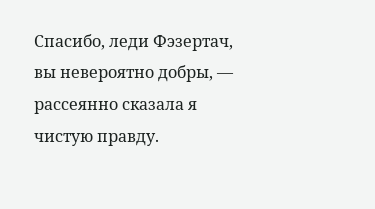Спасибо, леди Фэзертач, вы невероятно добры, — рассеянно сказала я чистую правду.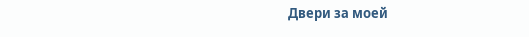Двери за моей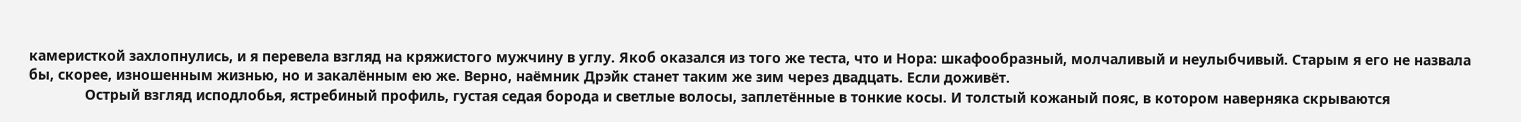камеристкой захлопнулись, и я перевела взгляд на кряжистого мужчину в углу. Якоб оказался из того же теста, что и Нора: шкафообразный, молчаливый и неулыбчивый. Старым я его не назвала бы, скорее, изношенным жизнью, но и закалённым ею же. Верно, наёмник Дрэйк станет таким же зим через двадцать. Если доживёт.
              Острый взгляд исподлобья, ястребиный профиль, густая седая борода и светлые волосы, заплетённые в тонкие косы. И толстый кожаный пояс, в котором наверняка скрываются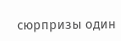сюрпризы один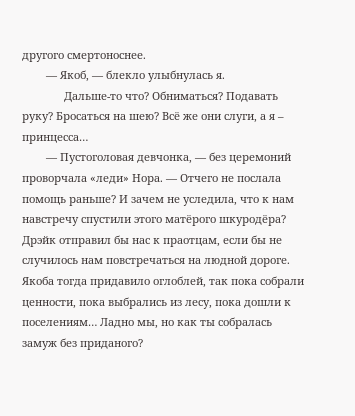другого смертоноснее.
        — Якоб, — блекло улыбнулась я.
              Дальше-то что? Обниматься? Подавать руку? Бросаться на шею? Всё же они слуги, а я – принцесса…
        — Пустоголовая девчонка, — без церемоний проворчала «леди» Нора. — Отчего не послала помощь раньше? И зачем не уследила, что к нам навстречу спустили этого матёрого шкуродёра? Дрэйк отправил бы нас к праотцам, если бы не случилось нам повстречаться на людной дороге. Якоба тогда придавило оглоблей, так пока собрали ценности, пока выбрались из лесу, пока дошли к поселениям… Ладно мы, но как ты собралась замуж без приданого?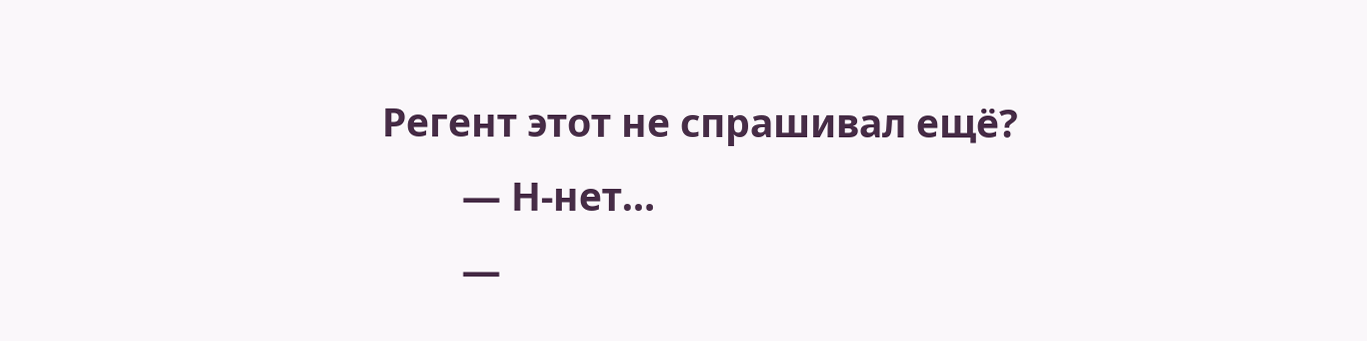Регент этот не спрашивал ещё?
        — Н-нет…
        —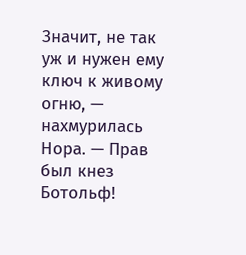Значит, не так уж и нужен ему ключ к живому огню, — нахмурилась Нора. — Прав был кнез Ботольф!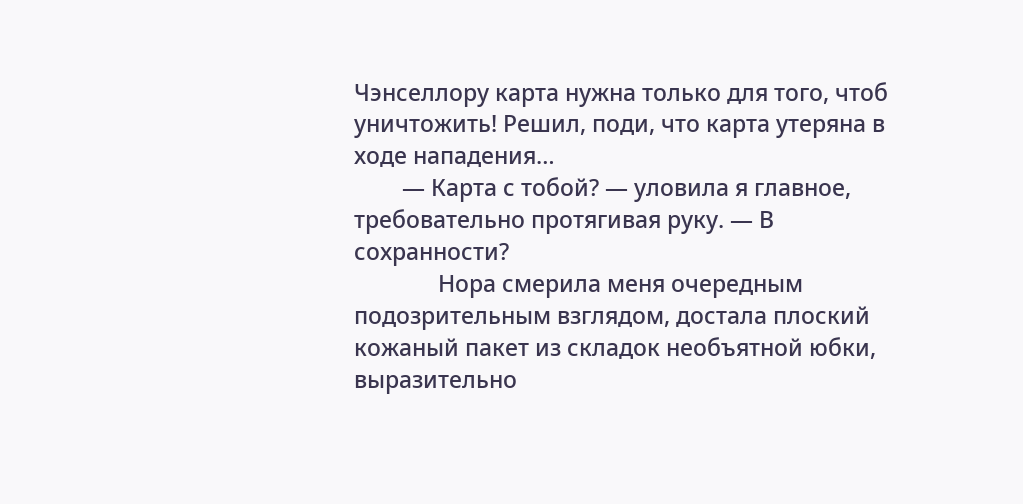Чэнселлору карта нужна только для того, чтоб уничтожить! Решил, поди, что карта утеряна в ходе нападения…
        — Карта с тобой? — уловила я главное, требовательно протягивая руку. — В сохранности?
              Нора смерила меня очередным подозрительным взглядом, достала плоский кожаный пакет из складок необъятной юбки, выразительно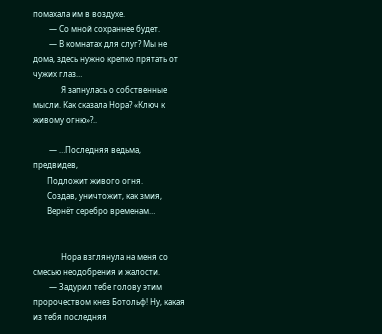помахала им в воздухе.
        — Со мной сохраннее будет.
        — В комнатах для слуг? Мы не дома, здесь нужно крепко прятать от чужих глаз…
              Я запнулась о собственные мысли. Как сказала Нора? «Ключ к живому огню»?..

        — …Последняя ведьма, предвидев,
       Подложит живого огня.
       Создав, уничтожит, как змия,
       Вернёт серебро временам…


              Нора взглянула на меня со смесью неодобрения и жалости.
        — Задурил тебе голову этим пророчеством кнез Ботольф! Ну, какая из тебя последняя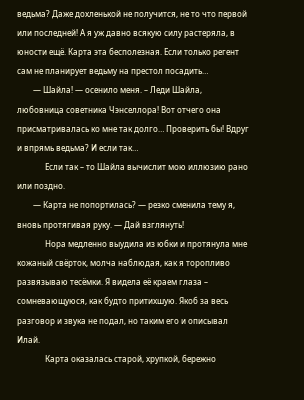ведьма? Даже дохленькой не получится, не то что первой или последней! А я уж давно всякую силу растеряла, в юности ещё. Карта эта бесполезная. Если только регент сам не планирует ведьму на престол посадить…
        — Шайла! — осенило меня. – Леди Шайла, любовница советника Чэнселлора! Вот отчего она присматривалась ко мне так долго… Проверить бы! Вдруг и впрямь ведьма? И если так…
              Если так – то Шайла вычислит мою иллюзию рано или поздно.
        — Карта не попортилась? — резко сменила тему я, вновь протягивая руку. — Дай взглянуть!
              Нора медленно выудила из юбки и протянула мне кожаный свёрток, молча наблюдая, как я торопливо развязываю тесёмки. Я видела её краем глаза – сомневающуюся, как будто притихшую. Якоб за весь разговор и звука не подал, но таким его и описывал Илай.
              Карта оказалась старой, хрупкой, бережно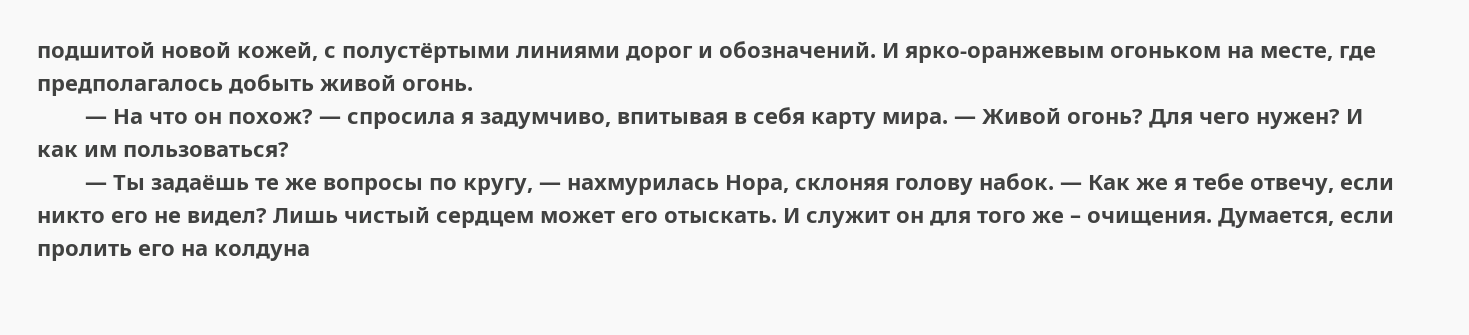подшитой новой кожей, с полустёртыми линиями дорог и обозначений. И ярко-оранжевым огоньком на месте, где предполагалось добыть живой огонь.
        — На что он похож? — спросила я задумчиво, впитывая в себя карту мира. — Живой огонь? Для чего нужен? И как им пользоваться?
        — Ты задаёшь те же вопросы по кругу, — нахмурилась Нора, склоняя голову набок. — Как же я тебе отвечу, если никто его не видел? Лишь чистый сердцем может его отыскать. И служит он для того же – очищения. Думается, если пролить его на колдуна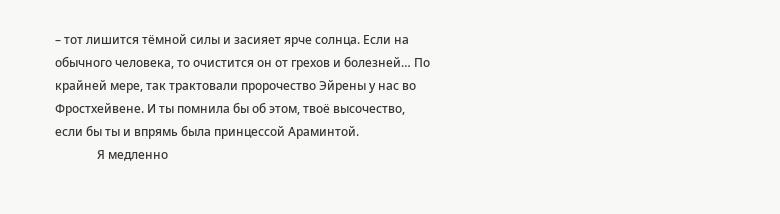– тот лишится тёмной силы и засияет ярче солнца. Если на обычного человека, то очистится он от грехов и болезней… По крайней мере, так трактовали пророчество Эйрены у нас во Фростхейвене. И ты помнила бы об этом, твоё высочество, если бы ты и впрямь была принцессой Араминтой.
              Я медленно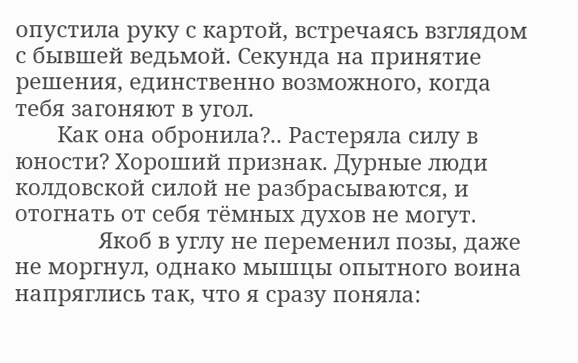опустила руку с картой, встречаясь взглядом с бывшей ведьмой. Секунда на принятие решения, единственно возможного, когда тебя загоняют в угол.
       Как она обронила?.. Растеряла силу в юности? Хороший признак. Дурные люди колдовской силой не разбрасываются, и отогнать от себя тёмных духов не могут.
              Якоб в углу не переменил позы, даже не моргнул, однако мышцы опытного воина напряглись так, что я сразу поняла: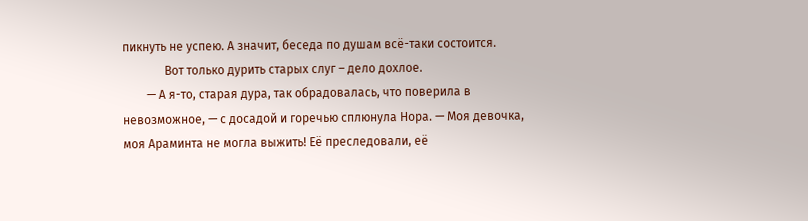пикнуть не успею. А значит, беседа по душам всё-таки состоится.
              Вот только дурить старых слуг – дело дохлое.
        — А я-то, старая дура, так обрадовалась, что поверила в невозможное, — с досадой и горечью сплюнула Нора. — Моя девочка, моя Араминта не могла выжить! Её преследовали, её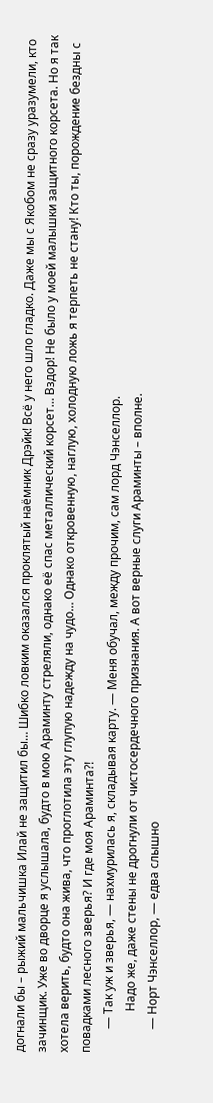догнали бы – рыжий мальчишка Илай не защитил бы… Шибко ловким оказался проклятый наёмник Дрэйк! Всё у него шло гладко. Даже мы с Якобом не сразу уразумели, кто зачинщик. Уже во дворце я услышала, будто в мою Араминту стреляли, однако её спас металлический корсет… Вздор! Не было у моей малышки защитного корсета. Но я так хотела верить, будто она жива, что проглотила эту глупую надежду на чудо… Однако откровенную, наглую, холодную ложь я терпеть не стану! Кто ты, порождение бездны с повадками лесного зверья? И где моя Араминта?!
        — Так уж и зверья, — нахмурилась я, складывая карту. — Меня обучал, между прочим, сам лорд Чэнселлор.
              Надо же, даже стены не дрогнули от чистосердечного признания. А вот верные слуги Араминты – вполне.
        — Норт Чэнселлор, — едва слышно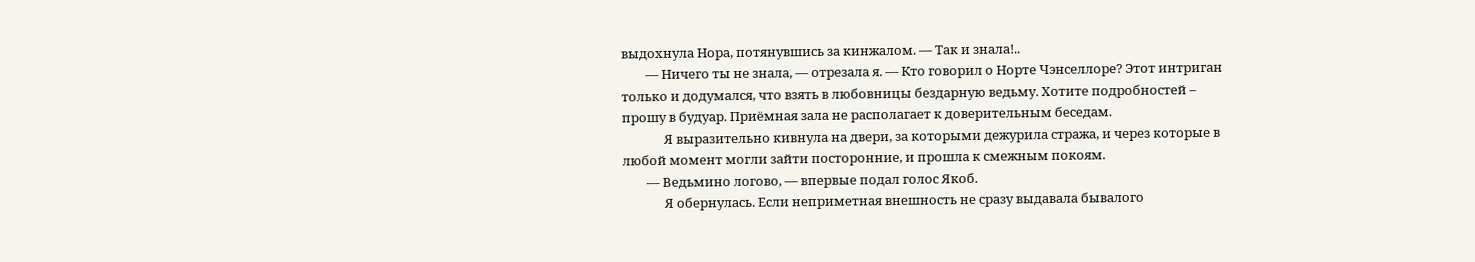выдохнула Нора, потянувшись за кинжалом. — Так и знала!..
        — Ничего ты не знала, — отрезала я. — Кто говорил о Норте Чэнселлоре? Этот интриган только и додумался, что взять в любовницы бездарную ведьму. Хотите подробностей – прошу в будуар. Приёмная зала не располагает к доверительным беседам.
              Я выразительно кивнула на двери, за которыми дежурила стража, и через которые в любой момент могли зайти посторонние, и прошла к смежным покоям.
        — Ведьмино логово, — впервые подал голос Якоб.
              Я обернулась. Если неприметная внешность не сразу выдавала бывалого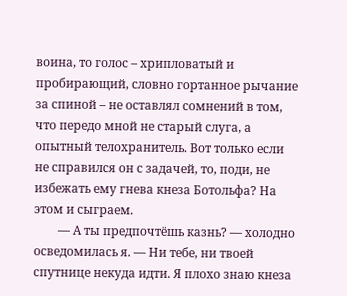воина, то голос – хрипловатый и пробирающий, словно гортанное рычание за спиной – не оставлял сомнений в том, что передо мной не старый слуга, а опытный телохранитель. Вот только если не справился он с задачей, то, поди, не избежать ему гнева кнеза Ботольфа? На этом и сыграем.
        — А ты предпочтёшь казнь? — холодно осведомилась я. — Ни тебе, ни твоей спутнице некуда идти. Я плохо знаю кнеза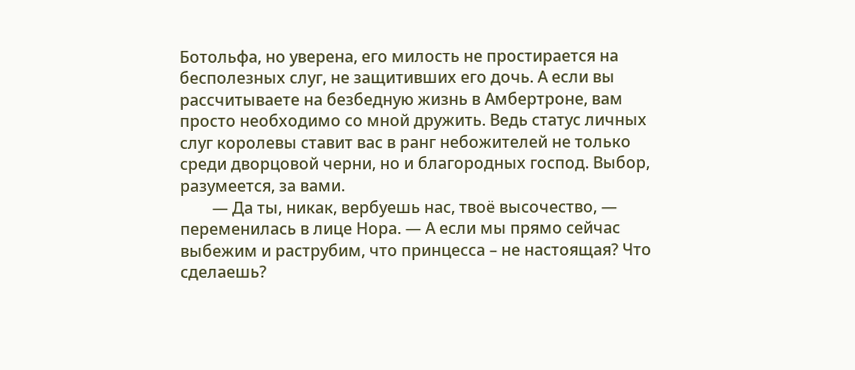Ботольфа, но уверена, его милость не простирается на бесполезных слуг, не защитивших его дочь. А если вы рассчитываете на безбедную жизнь в Амбертроне, вам просто необходимо со мной дружить. Ведь статус личных слуг королевы ставит вас в ранг небожителей не только среди дворцовой черни, но и благородных господ. Выбор, разумеется, за вами.
        — Да ты, никак, вербуешь нас, твоё высочество, — переменилась в лице Нора. — А если мы прямо сейчас выбежим и раструбим, что принцесса – не настоящая? Что сделаешь?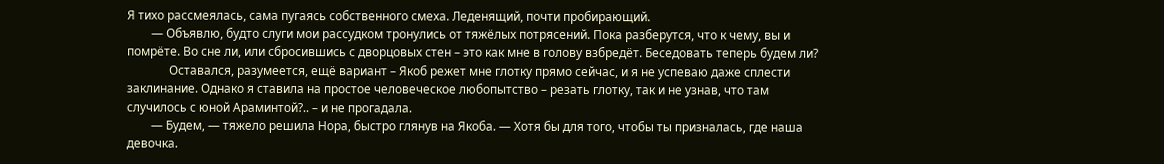Я тихо рассмеялась, сама пугаясь собственного смеха. Леденящий, почти пробирающий.
        — Объявлю, будто слуги мои рассудком тронулись от тяжёлых потрясений. Пока разберутся, что к чему, вы и помрёте. Во сне ли, или сбросившись с дворцовых стен – это как мне в голову взбредёт. Беседовать теперь будем ли?
              Оставался, разумеется, ещё вариант – Якоб режет мне глотку прямо сейчас, и я не успеваю даже сплести заклинание. Однако я ставила на простое человеческое любопытство – резать глотку, так и не узнав, что там случилось с юной Араминтой?.. – и не прогадала.
        — Будем, — тяжело решила Нора, быстро глянув на Якоба. — Хотя бы для того, чтобы ты призналась, где наша девочка.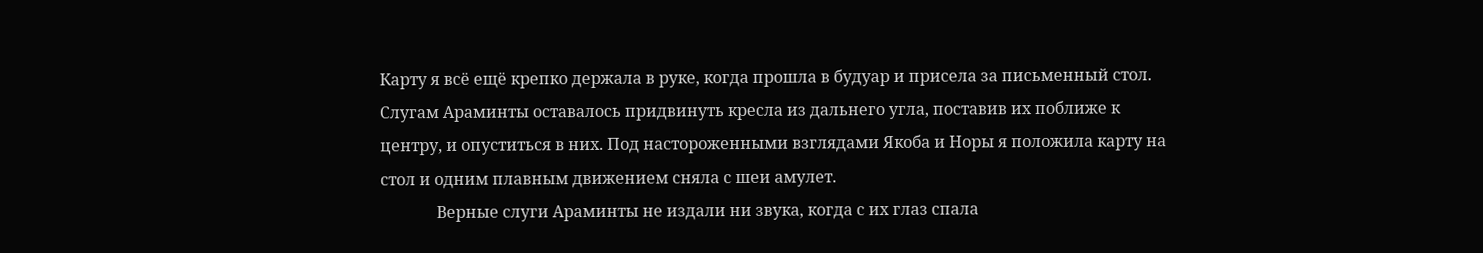Карту я всё ещё крепко держала в руке, когда прошла в будуар и присела за письменный стол. Слугам Араминты оставалось придвинуть кресла из дальнего угла, поставив их поближе к центру, и опуститься в них. Под настороженными взглядами Якоба и Норы я положила карту на стол и одним плавным движением сняла с шеи амулет.
              Верные слуги Араминты не издали ни звука, когда с их глаз спала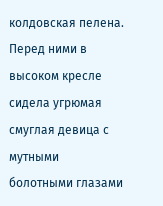колдовская пелена. Перед ними в высоком кресле сидела угрюмая смуглая девица с мутными болотными глазами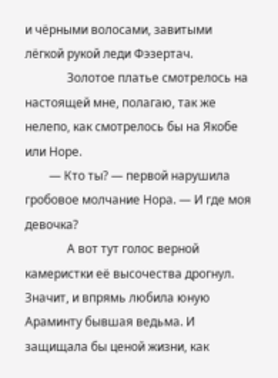и чёрными волосами, завитыми лёгкой рукой леди Фэзертач.
              Золотое платье смотрелось на настоящей мне, полагаю, так же нелепо, как смотрелось бы на Якобе или Норе.
        — Кто ты? — первой нарушила гробовое молчание Нора. — И где моя девочка?
              А вот тут голос верной камеристки её высочества дрогнул. Значит, и впрямь любила юную Араминту бывшая ведьма. И защищала бы ценой жизни, как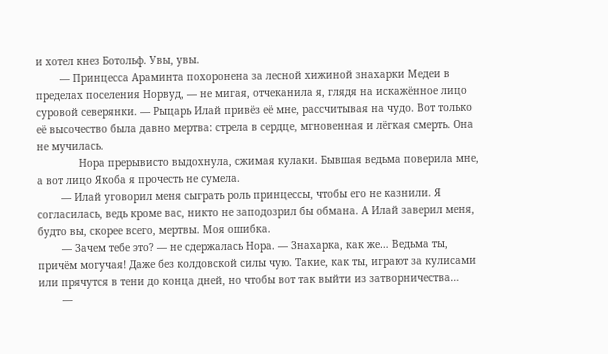и хотел кнез Ботольф. Увы, увы.
        — Принцесса Араминта похоронена за лесной хижиной знахарки Медеи в пределах поселения Норвуд, — не мигая, отчеканила я, глядя на искажённое лицо суровой северянки. — Рыцарь Илай привёз её мне, рассчитывая на чудо. Вот только её высочество была давно мертва: стрела в сердце, мгновенная и лёгкая смерть. Она не мучилась.
              Нора прерывисто выдохнула, сжимая кулаки. Бывшая ведьма поверила мне, а вот лицо Якоба я прочесть не сумела.
        — Илай уговорил меня сыграть роль принцессы, чтобы его не казнили. Я согласилась, ведь кроме вас, никто не заподозрил бы обмана. А Илай заверил меня, будто вы, скорее всего, мертвы. Моя ошибка.
        — Зачем тебе это? — не сдержалась Нора. — Знахарка, как же… Ведьма ты, причём могучая! Даже без колдовской силы чую. Такие, как ты, играют за кулисами или прячутся в тени до конца дней, но чтобы вот так выйти из затворничества…
        —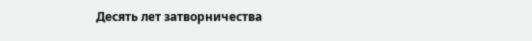Десять лет затворничества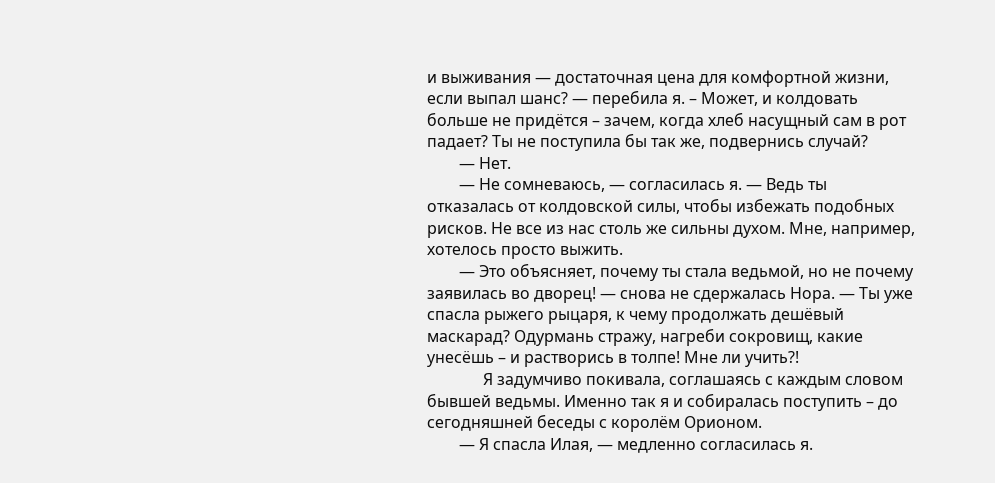и выживания — достаточная цена для комфортной жизни, если выпал шанс? — перебила я. – Может, и колдовать больше не придётся – зачем, когда хлеб насущный сам в рот падает? Ты не поступила бы так же, подвернись случай?
        — Нет.
        — Не сомневаюсь, — согласилась я. — Ведь ты отказалась от колдовской силы, чтобы избежать подобных рисков. Не все из нас столь же сильны духом. Мне, например, хотелось просто выжить.
        — Это объясняет, почему ты стала ведьмой, но не почему заявилась во дворец! — снова не сдержалась Нора. — Ты уже спасла рыжего рыцаря, к чему продолжать дешёвый маскарад? Одурмань стражу, нагреби сокровищ, какие унесёшь – и растворись в толпе! Мне ли учить?!
              Я задумчиво покивала, соглашаясь с каждым словом бывшей ведьмы. Именно так я и собиралась поступить – до сегодняшней беседы с королём Орионом.
        — Я спасла Илая, — медленно согласилась я.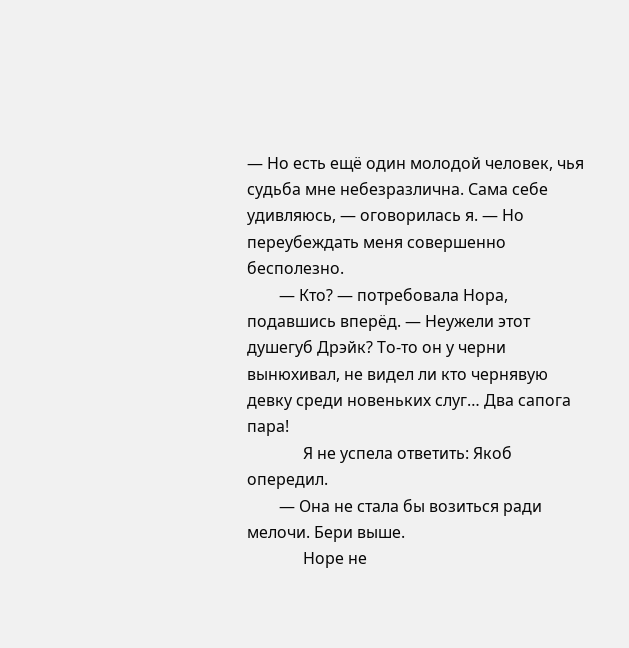— Но есть ещё один молодой человек, чья судьба мне небезразлична. Сама себе удивляюсь, — оговорилась я. — Но переубеждать меня совершенно бесполезно.
        — Кто? — потребовала Нора, подавшись вперёд. — Неужели этот душегуб Дрэйк? То-то он у черни вынюхивал, не видел ли кто чернявую девку среди новеньких слуг… Два сапога пара!
              Я не успела ответить: Якоб опередил.
        — Она не стала бы возиться ради мелочи. Бери выше.
              Норе не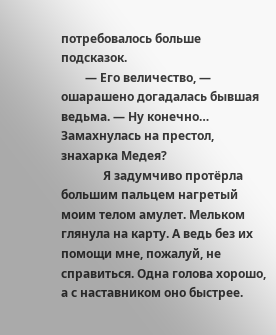потребовалось больше подсказок.
        — Его величество, — ошарашено догадалась бывшая ведьма. — Ну конечно… Замахнулась на престол, знахарка Медея?
              Я задумчиво протёрла большим пальцем нагретый моим телом амулет. Мельком глянула на карту. А ведь без их помощи мне, пожалуй, не справиться. Одна голова хорошо, а с наставником оно быстрее.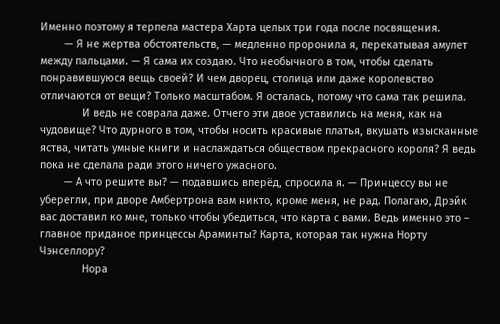Именно поэтому я терпела мастера Харта целых три года после посвящения.
        — Я не жертва обстоятельств, — медленно проронила я, перекатывая амулет между пальцами. — Я сама их создаю. Что необычного в том, чтобы сделать понравившуюся вещь своей? И чем дворец, столица или даже королевство отличаются от вещи? Только масштабом. Я осталась, потому что сама так решила.
              И ведь не соврала даже. Отчего эти двое уставились на меня, как на чудовище? Что дурного в том, чтобы носить красивые платья, вкушать изысканные яства, читать умные книги и наслаждаться обществом прекрасного короля? Я ведь пока не сделала ради этого ничего ужасного.
        — А что решите вы? — подавшись вперёд, спросила я. — Принцессу вы не уберегли, при дворе Амбертрона вам никто, кроме меня, не рад. Полагаю, Дрэйк вас доставил ко мне, только чтобы убедиться, что карта с вами. Ведь именно это – главное приданое принцессы Араминты? Карта, которая так нужна Норту Чэнселлору?
              Нора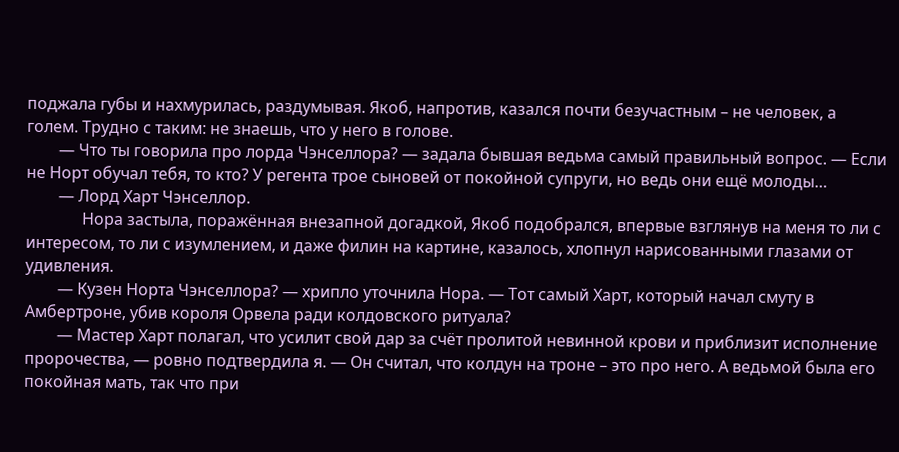поджала губы и нахмурилась, раздумывая. Якоб, напротив, казался почти безучастным – не человек, а голем. Трудно с таким: не знаешь, что у него в голове.
        — Что ты говорила про лорда Чэнселлора? — задала бывшая ведьма самый правильный вопрос. — Если не Норт обучал тебя, то кто? У регента трое сыновей от покойной супруги, но ведь они ещё молоды…
        — Лорд Харт Чэнселлор.
              Нора застыла, поражённая внезапной догадкой, Якоб подобрался, впервые взглянув на меня то ли с интересом, то ли с изумлением, и даже филин на картине, казалось, хлопнул нарисованными глазами от удивления.
        — Кузен Норта Чэнселлора? — хрипло уточнила Нора. — Тот самый Харт, который начал смуту в Амбертроне, убив короля Орвела ради колдовского ритуала?
        — Мастер Харт полагал, что усилит свой дар за счёт пролитой невинной крови и приблизит исполнение пророчества, — ровно подтвердила я. — Он считал, что колдун на троне – это про него. А ведьмой была его покойная мать, так что при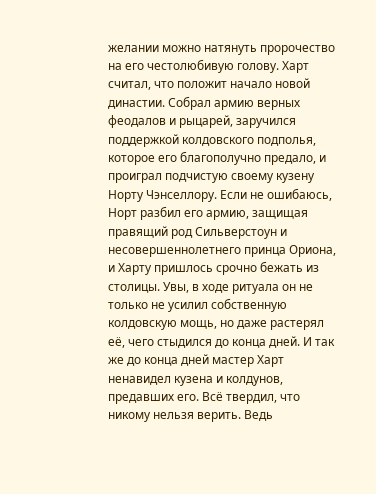желании можно натянуть пророчество на его честолюбивую голову. Харт считал, что положит начало новой династии. Собрал армию верных феодалов и рыцарей, заручился поддержкой колдовского подполья, которое его благополучно предало, и проиграл подчистую своему кузену Норту Чэнселлору. Если не ошибаюсь, Норт разбил его армию, защищая правящий род Сильверстоун и несовершеннолетнего принца Ориона, и Харту пришлось срочно бежать из столицы. Увы, в ходе ритуала он не только не усилил собственную колдовскую мощь, но даже растерял её, чего стыдился до конца дней. И так же до конца дней мастер Харт ненавидел кузена и колдунов, предавших его. Всё твердил, что никому нельзя верить. Ведь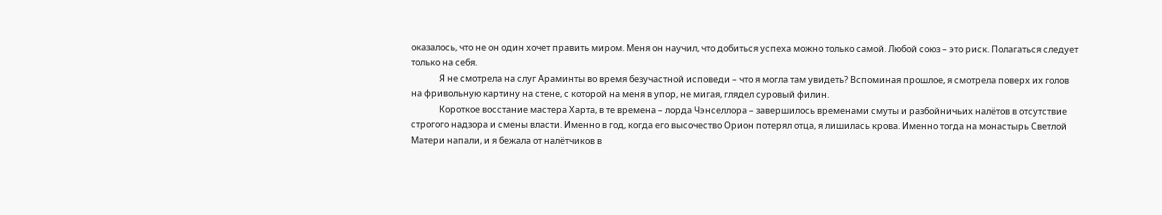оказалось, что не он один хочет править миром. Меня он научил, что добиться успеха можно только самой. Любой союз – это риск. Полагаться следует только на себя.
              Я не смотрела на слуг Араминты во время безучастной исповеди – что я могла там увидеть? Вспоминая прошлое, я смотрела поверх их голов на фривольную картину на стене, с которой на меня в упор, не мигая, глядел суровый филин.
              Короткое восстание мастера Харта, в те времена – лорда Чэнселлора – завершилось временами смуты и разбойничьих налётов в отсутствие строгого надзора и смены власти. Именно в год, когда его высочество Орион потерял отца, я лишилась крова. Именно тогда на монастырь Светлой Матери напали, и я бежала от налётчиков в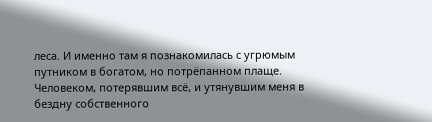леса. И именно там я познакомилась с угрюмым путником в богатом, но потрёпанном плаще. Человеком, потерявшим всё, и утянувшим меня в бездну собственного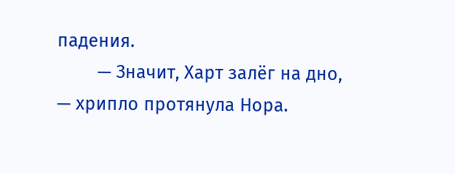падения.
        — Значит, Харт залёг на дно, — хрипло протянула Нора.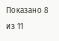Показано 8 из 11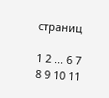страниц

1 2 ... 6 7 8 9 10 11